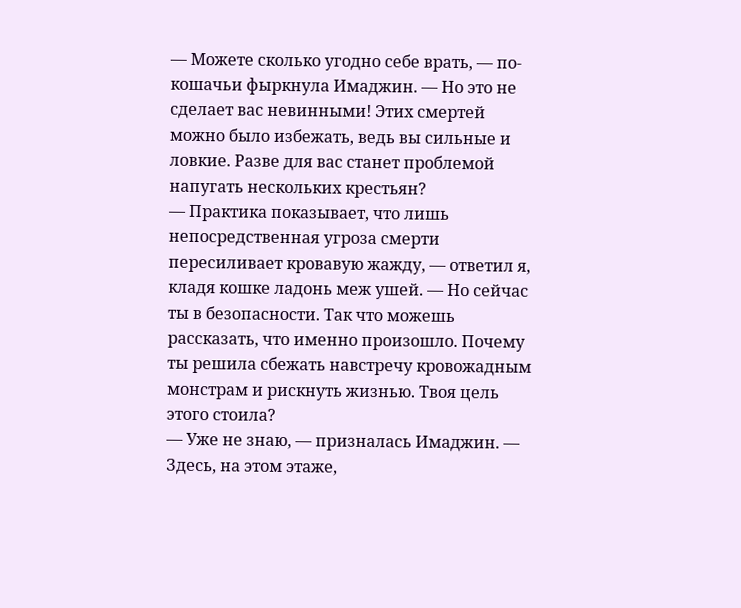— Можете сколько угодно себе врать, — по-кошачьи фыркнула Имаджин. — Но это не сделает вас невинными! Этих смертей можно было избежать, ведь вы сильные и ловкие. Разве для вас станет проблемой напугать нескольких крестьян?
— Практика показывает, что лишь непосредственная угроза смерти пересиливает кровавую жажду, — ответил я, кладя кошке ладонь меж ушей. — Но сейчас ты в безопасности. Так что можешь рассказать, что именно произошло. Почему ты решила сбежать навстречу кровожадным монстрам и рискнуть жизнью. Твоя цель этого стоила?
— Уже не знаю, — призналась Имаджин. — Здесь, на этом этаже,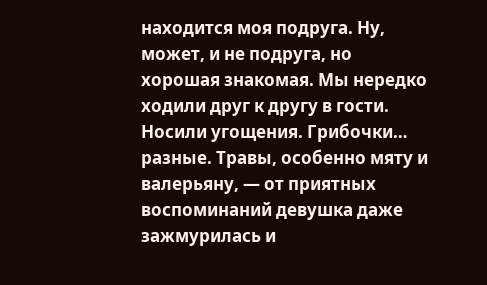находится моя подруга. Ну, может, и не подруга, но хорошая знакомая. Мы нередко ходили друг к другу в гости. Носили угощения. Грибочки… разные. Травы, особенно мяту и валерьяну, — от приятных воспоминаний девушка даже зажмурилась и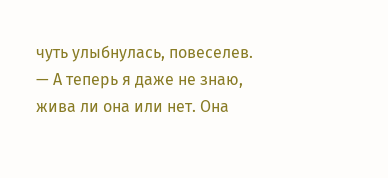чуть улыбнулась, повеселев. — А теперь я даже не знаю, жива ли она или нет. Она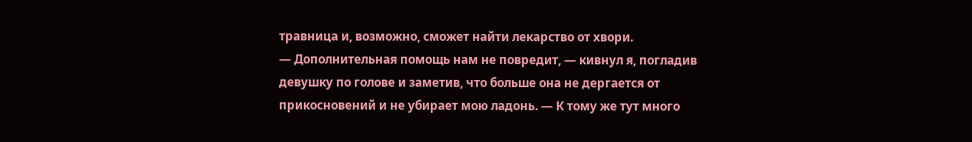травница и, возможно, сможет найти лекарство от хвори.
— Дополнительная помощь нам не повредит, — кивнул я, погладив девушку по голове и заметив, что больше она не дергается от прикосновений и не убирает мою ладонь. — К тому же тут много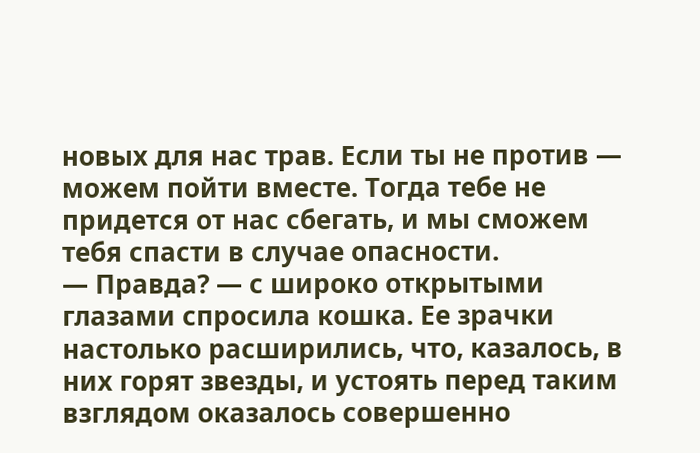новых для нас трав. Если ты не против — можем пойти вместе. Тогда тебе не придется от нас сбегать, и мы сможем тебя спасти в случае опасности.
— Правда? — с широко открытыми глазами спросила кошка. Ее зрачки настолько расширились, что, казалось, в них горят звезды, и устоять перед таким взглядом оказалось совершенно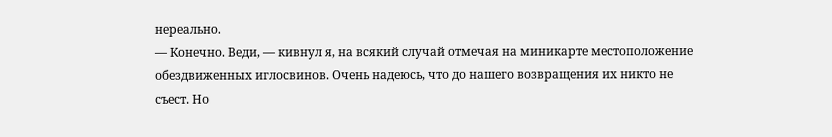нереально.
— Конечно. Веди, — кивнул я, на всякий случай отмечая на миникарте местоположение обездвиженных иглосвинов. Очень надеюсь, что до нашего возвращения их никто не съест. Но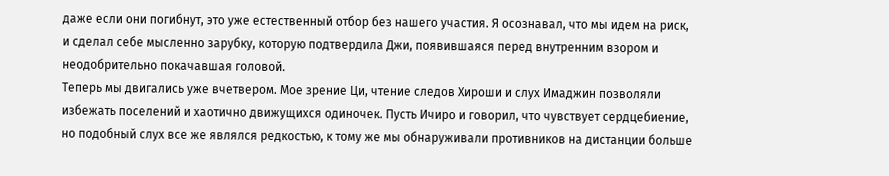даже если они погибнут, это уже естественный отбор без нашего участия. Я осознавал, что мы идем на риск, и сделал себе мысленно зарубку, которую подтвердила Джи, появившаяся перед внутренним взором и неодобрительно покачавшая головой.
Теперь мы двигались уже вчетвером. Мое зрение Ци, чтение следов Хироши и слух Имаджин позволяли избежать поселений и хаотично движущихся одиночек. Пусть Ичиро и говорил, что чувствует сердцебиение, но подобный слух все же являлся редкостью, к тому же мы обнаруживали противников на дистанции больше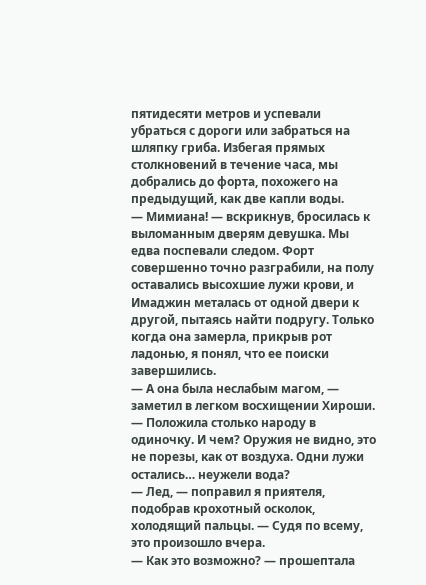пятидесяти метров и успевали убраться с дороги или забраться на шляпку гриба. Избегая прямых столкновений в течение часа, мы добрались до форта, похожего на предыдущий, как две капли воды.
— Мимиана! — вскрикнув, бросилась к выломанным дверям девушка. Мы едва поспевали следом. Форт совершенно точно разграбили, на полу оставались высохшие лужи крови, и Имаджин металась от одной двери к другой, пытаясь найти подругу. Только когда она замерла, прикрыв рот ладонью, я понял, что ее поиски завершились.
— А она была неслабым магом, — заметил в легком восхищении Хироши. — Положила столько народу в одиночку. И чем? Оружия не видно, это не порезы, как от воздуха. Одни лужи остались… неужели вода?
— Лед, — поправил я приятеля, подобрав крохотный осколок, холодящий пальцы. — Судя по всему, это произошло вчера.
— Как это возможно? — прошептала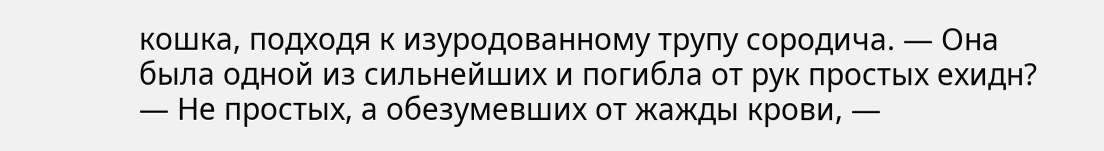кошка, подходя к изуродованному трупу сородича. — Она была одной из сильнейших и погибла от рук простых ехидн?
— Не простых, а обезумевших от жажды крови, —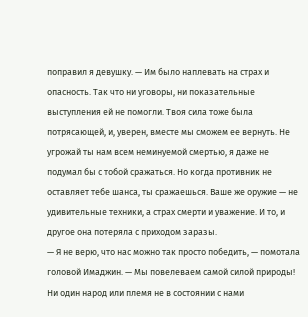поправил я девушку. — Им было наплевать на страх и опасность. Так что ни уговоры, ни показательные выступления ей не помогли. Твоя сила тоже была потрясающей, и, уверен, вместе мы сможем ее вернуть. Не угрожай ты нам всем неминуемой смертью, я даже не подумал бы с тобой сражаться. Но когда противник не оставляет тебе шанса, ты сражаешься. Ваше же оружие — не удивительные техники, а страх смерти и уважение. И то, и другое она потеряла с приходом заразы.
— Я не верю, что нас можно так просто победить, — помотала головой Имаджин. — Мы повелеваем самой силой природы! Ни один народ или племя не в состоянии с нами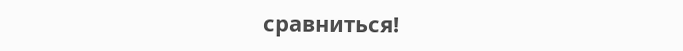сравниться!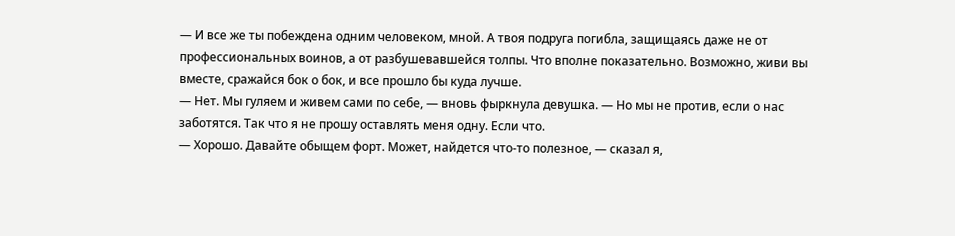— И все же ты побеждена одним человеком, мной. А твоя подруга погибла, защищаясь даже не от профессиональных воинов, а от разбушевавшейся толпы. Что вполне показательно. Возможно, живи вы вместе, сражайся бок о бок, и все прошло бы куда лучше.
— Нет. Мы гуляем и живем сами по себе, — вновь фыркнула девушка. — Но мы не против, если о нас заботятся. Так что я не прошу оставлять меня одну. Если что.
— Хорошо. Давайте обыщем форт. Может, найдется что-то полезное, — сказал я,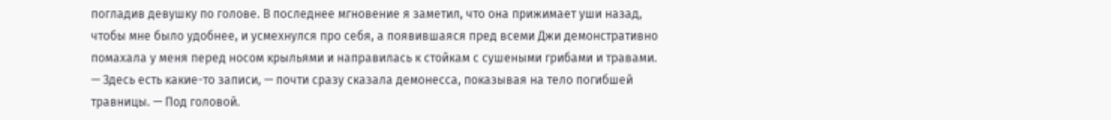погладив девушку по голове. В последнее мгновение я заметил, что она прижимает уши назад, чтобы мне было удобнее, и усмехнулся про себя, а появившаяся пред всеми Джи демонстративно помахала у меня перед носом крыльями и направилась к стойкам с сушеными грибами и травами.
— Здесь есть какие-то записи, — почти сразу сказала демонесса, показывая на тело погибшей травницы. — Под головой.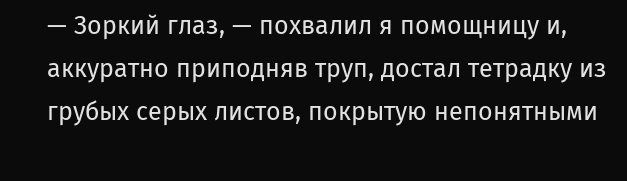— Зоркий глаз, — похвалил я помощницу и, аккуратно приподняв труп, достал тетрадку из грубых серых листов, покрытую непонятными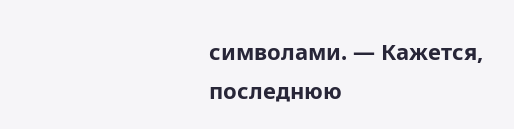символами. — Кажется, последнюю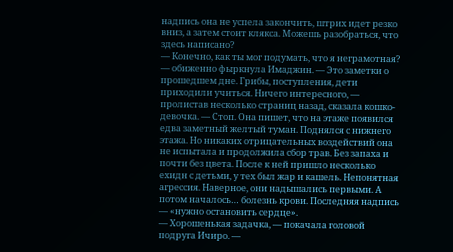надпись она не успела закончить, штрих идет резко вниз, а затем стоит клякса. Можешь разобраться, что здесь написано?
— Конечно, как ты мог подумать, что я неграмотная? — обиженно фыркнула Имаджин. — Это заметки о прошедшем дне. Грибы, поступления, дети приходили учиться. Ничего интересного, — пролистав несколько страниц назад, сказала кошко-девочка. — Стоп. Она пишет, что на этаже появился едва заметный желтый туман. Поднялся с нижнего этажа. Но никаких отрицательных воздействий она не испытала и продолжила сбор трав. Без запаха и почти без цвета. После к ней пришло несколько ехидн с детьми, у тех был жар и кашель. Непонятная агрессия. Наверное, они надышались первыми. А потом началось… болезнь крови. Последняя надпись — «нужно остановить сердце».
— Хорошенькая задачка, — покачала головой подруга Ичиро. —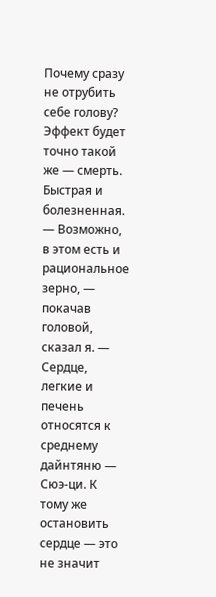Почему сразу не отрубить себе голову? Эффект будет точно такой же — смерть. Быстрая и болезненная.
— Возможно, в этом есть и рациональное зерно, — покачав головой, сказал я. — Сердце, легкие и печень относятся к среднему дайнтяню — Сюэ-ци. К тому же остановить сердце — это не значит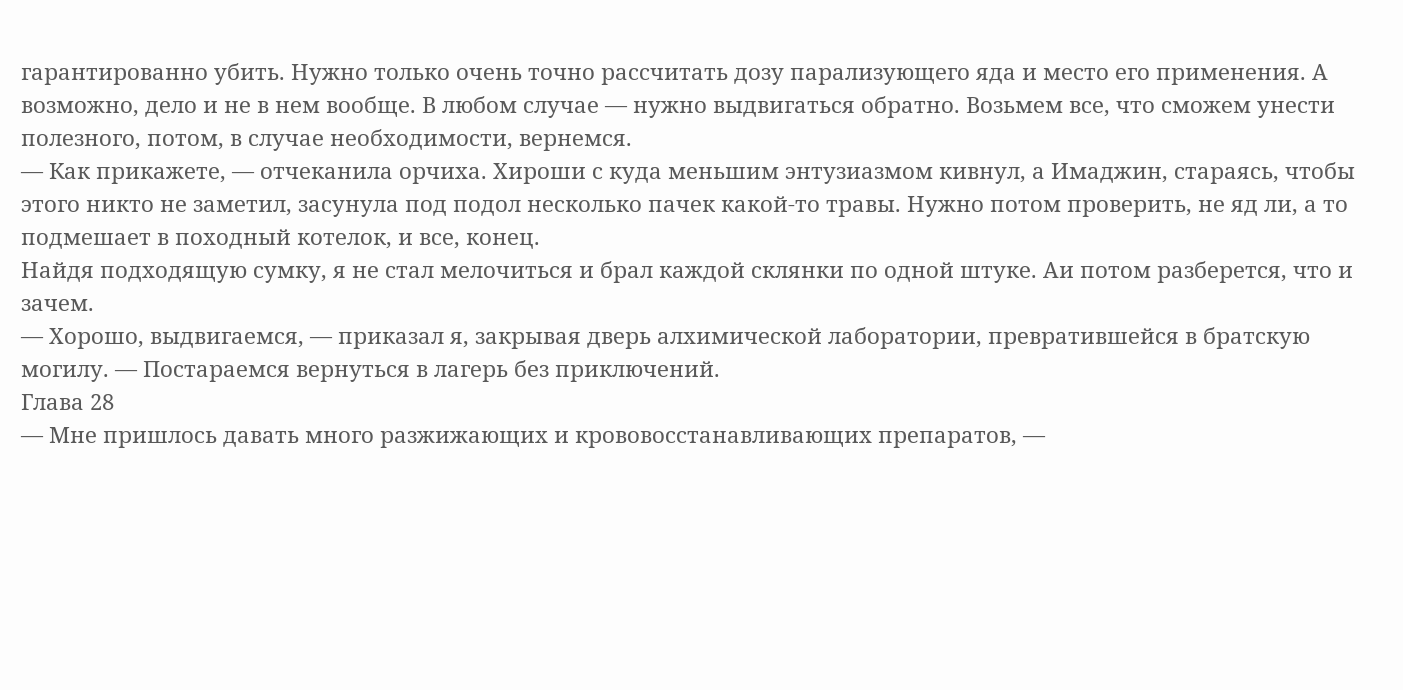гарантированно убить. Нужно только очень точно рассчитать дозу парализующего яда и место его применения. А возможно, дело и не в нем вообще. В любом случае — нужно выдвигаться обратно. Возьмем все, что сможем унести полезного, потом, в случае необходимости, вернемся.
— Как прикажете, — отчеканила орчиха. Хироши с куда меньшим энтузиазмом кивнул, а Имаджин, стараясь, чтобы этого никто не заметил, засунула под подол несколько пачек какой-то травы. Нужно потом проверить, не яд ли, а то подмешает в походный котелок, и все, конец.
Найдя подходящую сумку, я не стал мелочиться и брал каждой склянки по одной штуке. Аи потом разберется, что и зачем.
— Хорошо, выдвигаемся, — приказал я, закрывая дверь алхимической лаборатории, превратившейся в братскую могилу. — Постараемся вернуться в лагерь без приключений.
Глава 28
— Мне пришлось давать много разжижающих и крововосстанавливающих препаратов, —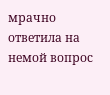мрачно ответила на немой вопрос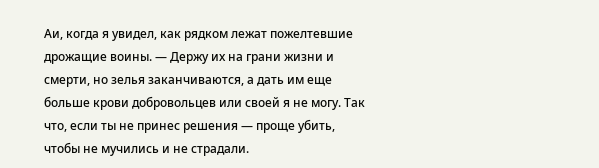Аи, когда я увидел, как рядком лежат пожелтевшие дрожащие воины. — Держу их на грани жизни и смерти, но зелья заканчиваются, а дать им еще больше крови добровольцев или своей я не могу. Так что, если ты не принес решения — проще убить, чтобы не мучились и не страдали.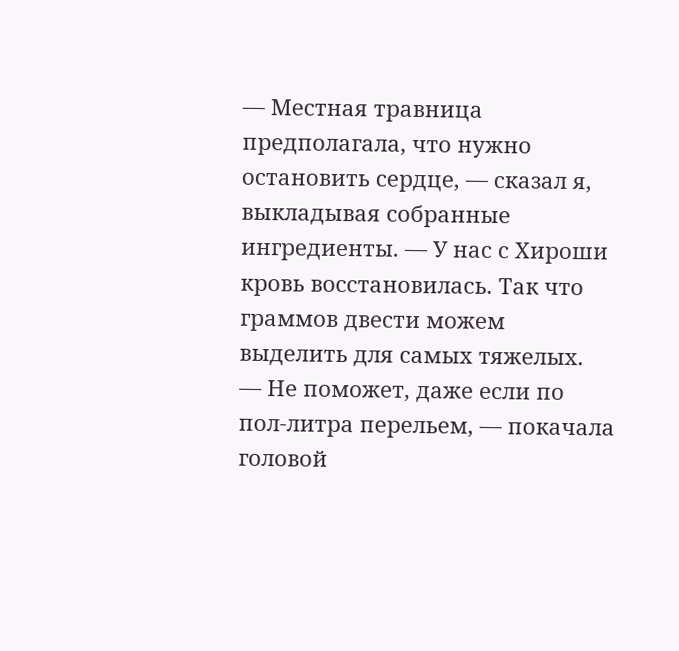— Местная травница предполагала, что нужно остановить сердце, — сказал я, выкладывая собранные ингредиенты. — У нас с Хироши кровь восстановилась. Так что граммов двести можем выделить для самых тяжелых.
— Не поможет, даже если по пол-литра перельем, — покачала головой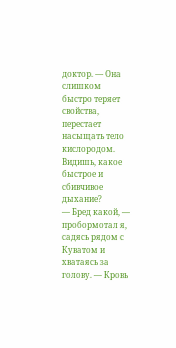доктор. — Она слишком быстро теряет свойства, перестает насыщать тело кислородом. Видишь, какое быстрое и сбивчивое дыхание?
— Бред какой, — пробормотал я, садясь рядом с Куватом и хватаясь за голову. — Кровь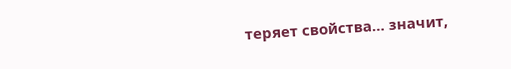теряет свойства… значит,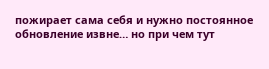пожирает сама себя и нужно постоянное обновление извне… но при чем тут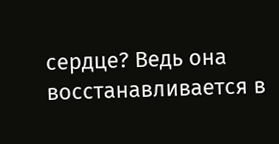сердце? Ведь она восстанавливается в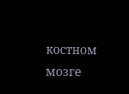костном мозге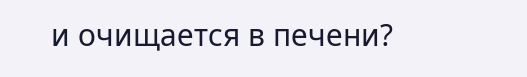и очищается в печени?